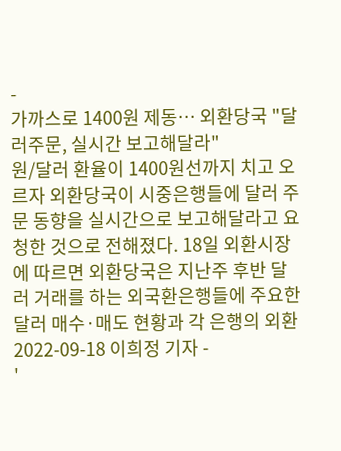-
가까스로 1400원 제동… 외환당국 "달러주문, 실시간 보고해달라"
원/달러 환율이 1400원선까지 치고 오르자 외환당국이 시중은행들에 달러 주문 동향을 실시간으로 보고해달라고 요청한 것으로 전해졌다. 18일 외환시장에 따르면 외환당국은 지난주 후반 달러 거래를 하는 외국환은행들에 주요한 달러 매수·매도 현황과 각 은행의 외환
2022-09-18 이희정 기자 -
'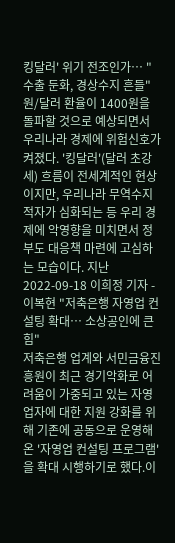킹달러' 위기 전조인가… "수출 둔화, 경상수지 흔들"
원/달러 환율이 1400원을 돌파할 것으로 예상되면서 우리나라 경제에 위험신호가 켜졌다. '킹달러'(달러 초강세) 흐름이 전세계적인 현상이지만, 우리나라 무역수지 적자가 심화되는 등 우리 경제에 악영향을 미치면서 정부도 대응책 마련에 고심하는 모습이다. 지난
2022-09-18 이희정 기자 -
이복현 "저축은행 자영업 컨설팅 확대… 소상공인에 큰 힘"
저축은행 업계와 서민금융진흥원이 최근 경기악화로 어려움이 가중되고 있는 자영업자에 대한 지원 강화를 위해 기존에 공동으로 운영해 온 '자영업 컨설팅 프로그램'을 확대 시행하기로 했다.이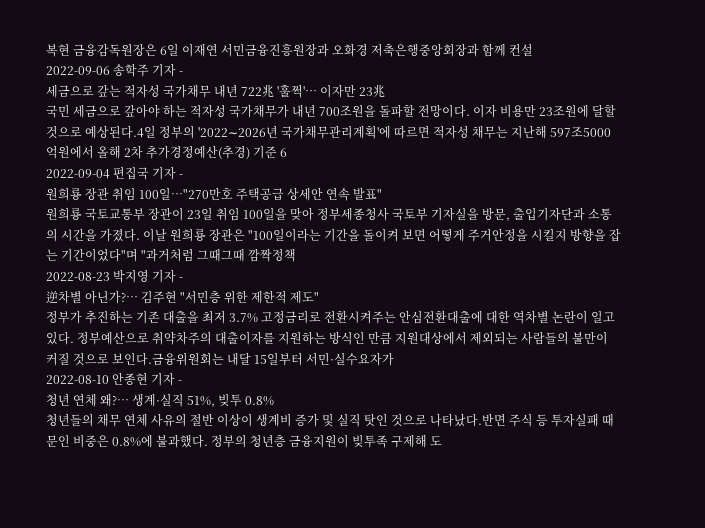복현 금융감독원장은 6일 이재연 서민금융진흥원장과 오화경 저축은행중앙회장과 함께 컨설
2022-09-06 송학주 기자 -
세금으로 갚는 적자성 국가채무 내년 722兆 '훌쩍'… 이자만 23兆
국민 세금으로 갚아야 하는 적자성 국가채무가 내년 700조원을 돌파할 전망이다. 이자 비용만 23조원에 달할 것으로 예상된다.4일 정부의 '2022∼2026년 국가채무관리계획'에 따르면 적자성 채무는 지난해 597조5000억원에서 올해 2차 추가경정예산(추경) 기준 6
2022-09-04 편집국 기자 -
원희룡 장관 취임 100일…"270만호 주택공급 상세안 연속 발표"
원희룡 국토교통부 장관이 23일 취임 100일을 맞아 정부세종청사 국토부 기자실을 방문, 출입기자단과 소통의 시간을 가졌다. 이날 원희룡 장관은 "100일이라는 기간을 돌이켜 보면 어떻게 주거안정을 시킬지 방향을 잡는 기간이었다"며 "과거처럼 그때그때 깜짝정책
2022-08-23 박지영 기자 -
逆차별 아닌가?… 김주현 "서민층 위한 제한적 제도"
정부가 추진하는 기존 대출을 최저 3.7% 고정금리로 전환시켜주는 안심전환대출에 대한 역차별 논란이 일고 있다. 정부예산으로 취약차주의 대출이자를 지원하는 방식인 만큼 지원대상에서 제외되는 사람들의 불만이 커질 것으로 보인다.금융위원회는 내달 15일부터 서민·실수요자가
2022-08-10 안종현 기자 -
청년 연체 왜?… 생계·실직 51%, 빚투 0.8%
청년들의 채무 연체 사유의 절반 이상이 생계비 증가 및 실직 탓인 것으로 나타났다.반면 주식 등 투자실패 때문인 비중은 0.8%에 불과했다. 정부의 청년층 금융지원이 빚투족 구제해 도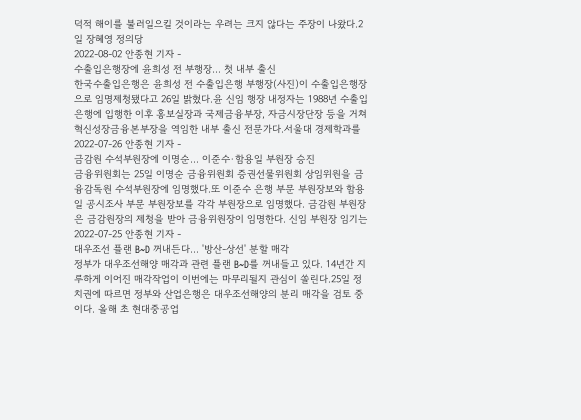덕적 해이를 불러일으킬 것이라는 우려는 크지 않다는 주장이 나왔다.2일 장혜영 정의당
2022-08-02 안종현 기자 -
수출입은행장에 윤희성 전 부행장… 첫 내부 출신
한국수출입은행은 윤희성 전 수출입은행 부행장(사진)이 수출입은행장으로 임명제청됐다고 26일 밝혔다.윤 신임 행장 내정자는 1988년 수출입은행에 입행한 이후 홍보실장과 국제금융부장, 자금시장단장 등을 거쳐 혁신성장금융본부장을 역임한 내부 출신 전문가다.서울대 경제학과를
2022-07-26 안종현 기자 -
금감원 수석부원장에 이명순… 이준수·함용일 부원장 승진
금융위원회는 25일 이명순 금융위원회 증권선물위원회 상임위원을 금융감독원 수석부원장에 임명했다.또 이준수 은행 부문 부원장보와 함용일 공시조사 부문 부원장보를 각각 부원장으로 임명했다. 금감원 부원장은 금감원장의 제청을 받아 금융위원장이 임명한다. 신임 부원장 임기는
2022-07-25 안종현 기자 -
대우조선 플랜 B~D 꺼내든다… '방산-상선' 분할 매각
정부가 대우조선해양 매각과 관련 플랜 B~D를 꺼내들고 있다. 14년간 지루하게 이어진 매각작업이 이번에는 마무리될지 관심이 쏠린다.25일 정치권에 따르면 정부와 산업은행은 대우조선해양의 분리 매각을 검토 중이다. 올해 초 현대중공업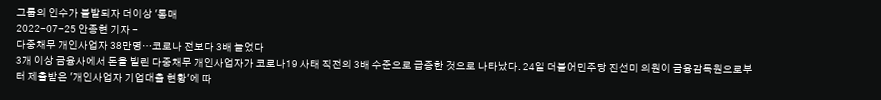그룹의 인수가 불발되자 더이상 '통매
2022-07-25 안종현 기자 -
다중채무 개인사업자 38만명…코로나 전보다 3배 늘었다
3개 이상 금융사에서 돈을 빌린 다중채무 개인사업자가 코로나19 사태 직전의 3배 수준으로 급증한 것으로 나타났다. 24일 더불어민주당 진선미 의원이 금융감독원으로부터 제출받은 '개인사업자 기업대출 현황'에 따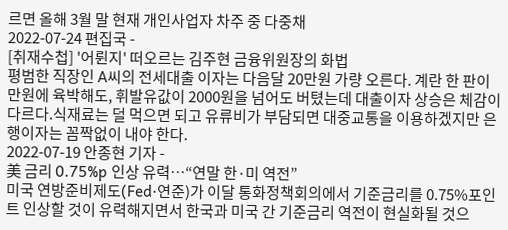르면 올해 3월 말 현재 개인사업자 차주 중 다중채
2022-07-24 편집국 -
[취재수첩] '어륀지' 떠오르는 김주현 금융위원장의 화법
평범한 직장인 A씨의 전세대출 이자는 다음달 20만원 가량 오른다. 계란 한 판이 만원에 육박해도, 휘발유값이 2000원을 넘어도 버텼는데 대출이자 상승은 체감이 다르다.식재료는 덜 먹으면 되고 유류비가 부담되면 대중교통을 이용하겠지만 은행이자는 꼼짝없이 내야 한다.
2022-07-19 안종현 기자 -
美 금리 0.75%p 인상 유력…“연말 한·미 역전”
미국 연방준비제도(Fed·연준)가 이달 통화정책회의에서 기준금리를 0.75%포인트 인상할 것이 유력해지면서 한국과 미국 간 기준금리 역전이 현실화될 것으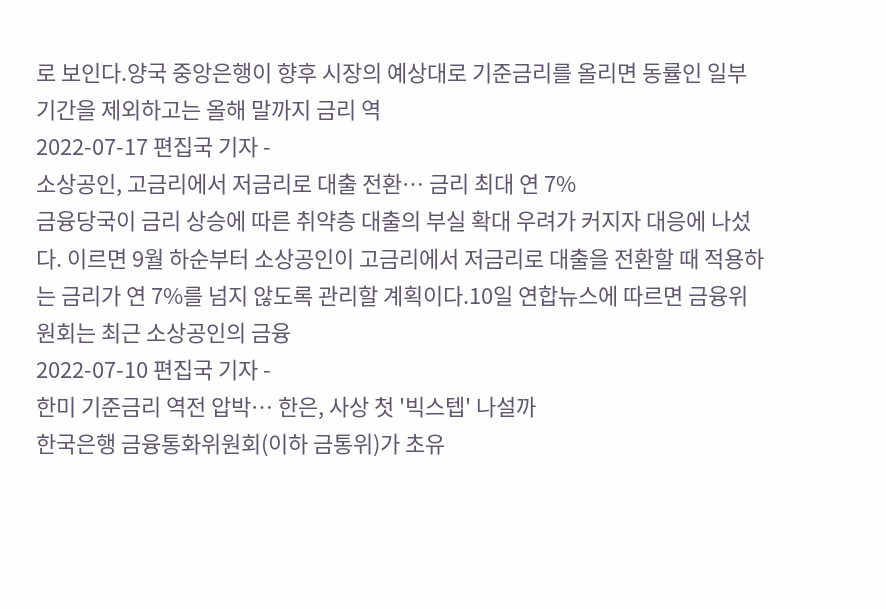로 보인다.양국 중앙은행이 향후 시장의 예상대로 기준금리를 올리면 동률인 일부 기간을 제외하고는 올해 말까지 금리 역
2022-07-17 편집국 기자 -
소상공인, 고금리에서 저금리로 대출 전환… 금리 최대 연 7%
금융당국이 금리 상승에 따른 취약층 대출의 부실 확대 우려가 커지자 대응에 나섰다. 이르면 9월 하순부터 소상공인이 고금리에서 저금리로 대출을 전환할 때 적용하는 금리가 연 7%를 넘지 않도록 관리할 계획이다.10일 연합뉴스에 따르면 금융위원회는 최근 소상공인의 금융
2022-07-10 편집국 기자 -
한미 기준금리 역전 압박… 한은, 사상 첫 '빅스텝' 나설까
한국은행 금융통화위원회(이하 금통위)가 초유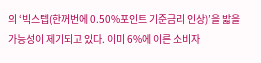의 ‘빅스텝(한꺼번에 0.50%포인트 기준금리 인상)’을 밟을 가능성이 제기되고 있다. 이미 6%에 이른 소비자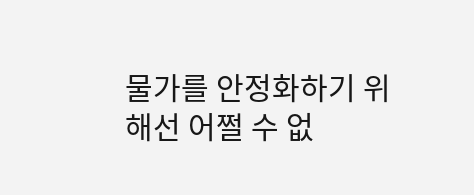물가를 안정화하기 위해선 어쩔 수 없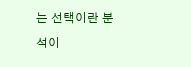는 선택이란 분석이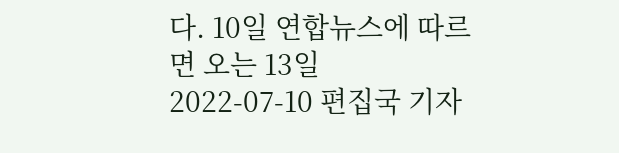다. 10일 연합뉴스에 따르면 오는 13일
2022-07-10 편집국 기자